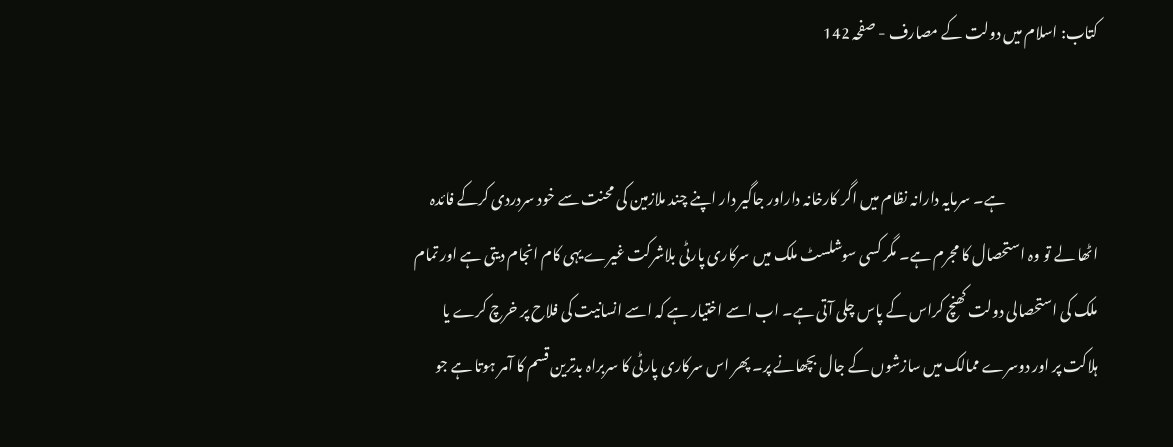کتاب: اسلام میں دولت کے مصارف - صفحہ 142


                                ہے۔ سرمایہ دارانہ نظام میں اگر کارخانہ داراور جاگیر دار اپنے چند ملازمین کی محنت سے خود سردردی کرکے فائدہ اٹھا لے تو وہ استحصال کا مجرم ہے۔ مگر کسی سوشلسٹ ملک میں سرکاری پارٹی بلاشرکت غیرے یہی کام انجام دیتی ہے اور تمام ملک کی استحصالی دولت کھنچ کراس کے پاس چلی آتی ہے۔ اب اسے اختیار ہے کہ اسے انسانیت کی فلاح پر خرچ کرے یا ہلاکت پر اور دوسرے ممالک میں سازشوں کے جال بچھانے پر۔ پھر اس سرکاری پارٹی کا سربراہ بدترین قسم کا آمر ہوتا ہے جو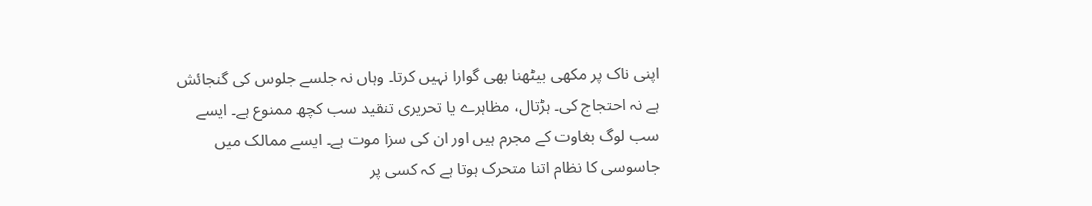اپنی ناک پر مکھی بیٹھنا بھی گوارا نہیں کرتا۔ وہاں نہ جلسے جلوس کی گنجائش ہے نہ احتجاج کی۔ ہڑتال، مظاہرے یا تحریری تنقید سب کچھ ممنوع ہے۔ ایسے سب لوگ بغاوت کے مجرم ہیں اور ان کی سزا موت ہے۔ ایسے ممالک میں جاسوسی کا نظام اتنا متحرک ہوتا ہے کہ کسی پر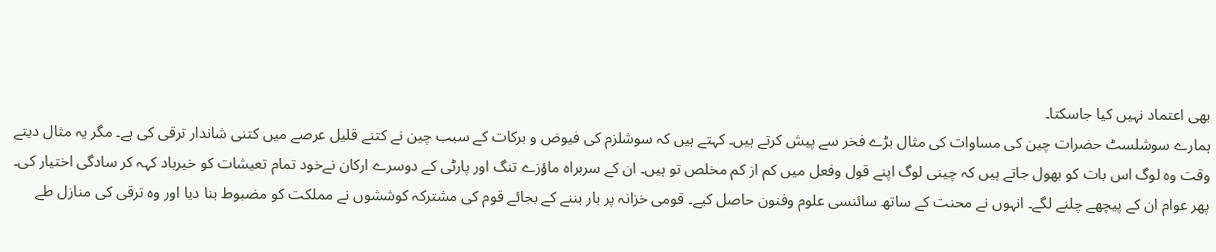بھی اعتماد نہیں کیا جاسکتا۔
ہمارے سوشلسٹ حضرات چین کی مساوات کی مثال بڑے فخر سے پیش کرتے ہیں۔ کہتے ہیں کہ سوشلزم کی فیوض و برکات کے سبب چین نے کتنے قلیل عرصے میں کتنی شاندار ترقی کی ہے۔ مگر یہ مثال دیتے وقت وہ لوگ اس بات کو بھول جاتے ہیں کہ چینی لوگ اپنے قول وفعل میں کم از کم مخلص تو ہیں۔ ان کے سربراہ ماؤزے تنگ اور پارٹی کے دوسرے ارکان نےخود تمام تعیشات کو خیرباد کہہ کر سادگی اختیار کی۔ پھر عوام ان کے پیچھے چلنے لگے۔ انہوں نے محنت کے ساتھ سائنسی علوم وفنون حاصل کیے۔ قومی خزانہ پر بار بننے کے بجائے قوم کی مشترکہ کوششوں نے مملکت کو مضبوط بنا دیا اور وہ ترقی کی منازل طے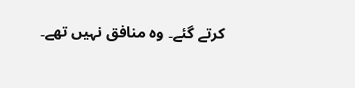کرتے گئے۔ وہ منافق نہیں تھے۔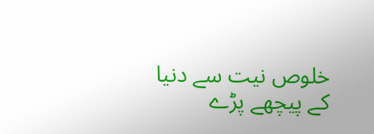خلوص نیت سے دنیا کے پیچھے پڑے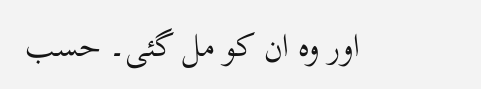اور وہ ان کو مل گئی۔ حسب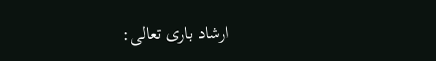ارشاد باری تعالی: